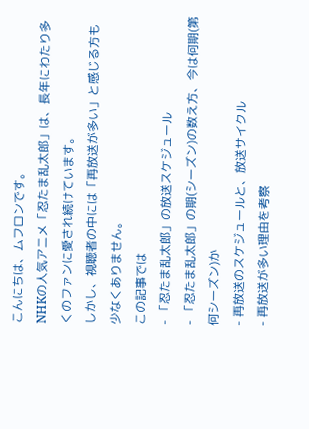こんにちは、ムフロンです。
NHKの人気アニメ「忍たま乱太郎」は、長年にわたり多くのファンに愛され続けています。
しかし、視聴者の中には「再放送が多い」と感じる方も少なくありません。
この記事では
- 「忍たま乱太郎」の放送スケジュール
- 「忍たま乱太郎」の期(シーズン)の数え方、今は何期(第何シーズン)か
- 再放送のスケジュールと、放送サイクル
- 再放送が多い理由を考察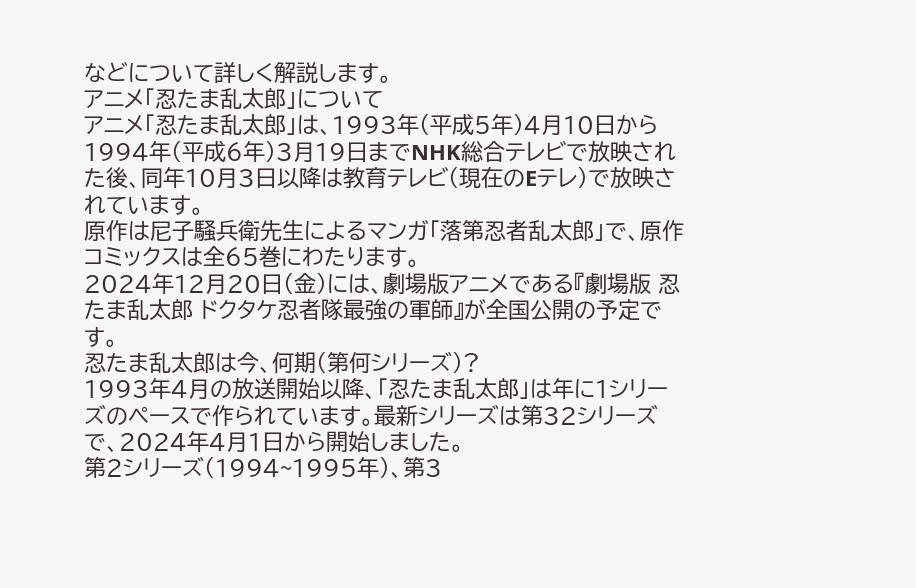などについて詳しく解説します。
アニメ「忍たま乱太郎」について
アニメ「忍たま乱太郎」は、1993年(平成5年)4月10日から1994年(平成6年)3月19日までNHK総合テレビで放映された後、同年10月3日以降は教育テレビ(現在のEテレ)で放映されています。
原作は尼子騒兵衛先生によるマンガ「落第忍者乱太郎」で、原作コミックスは全65巻にわたります。
2024年12月20日(金)には、劇場版アニメである『劇場版 忍たま乱太郎 ドクタケ忍者隊最強の軍師』が全国公開の予定です。
忍たま乱太郎は今、何期(第何シリーズ)?
1993年4月の放送開始以降、「忍たま乱太郎」は年に1シリーズのペースで作られています。最新シリーズは第32シリーズで、2024年4月1日から開始しました。
第2シリーズ(1994~1995年)、第3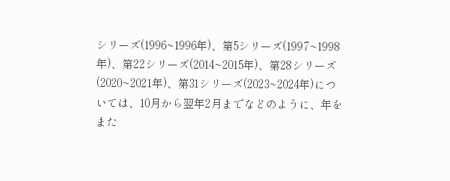シリーズ(1996~1996年)、第5シリーズ(1997~1998年)、第22シリーズ(2014~2015年)、第28シリーズ(2020~2021年)、第31シリーズ(2023~2024年)については、10月から翌年2月までなどのように、年をまた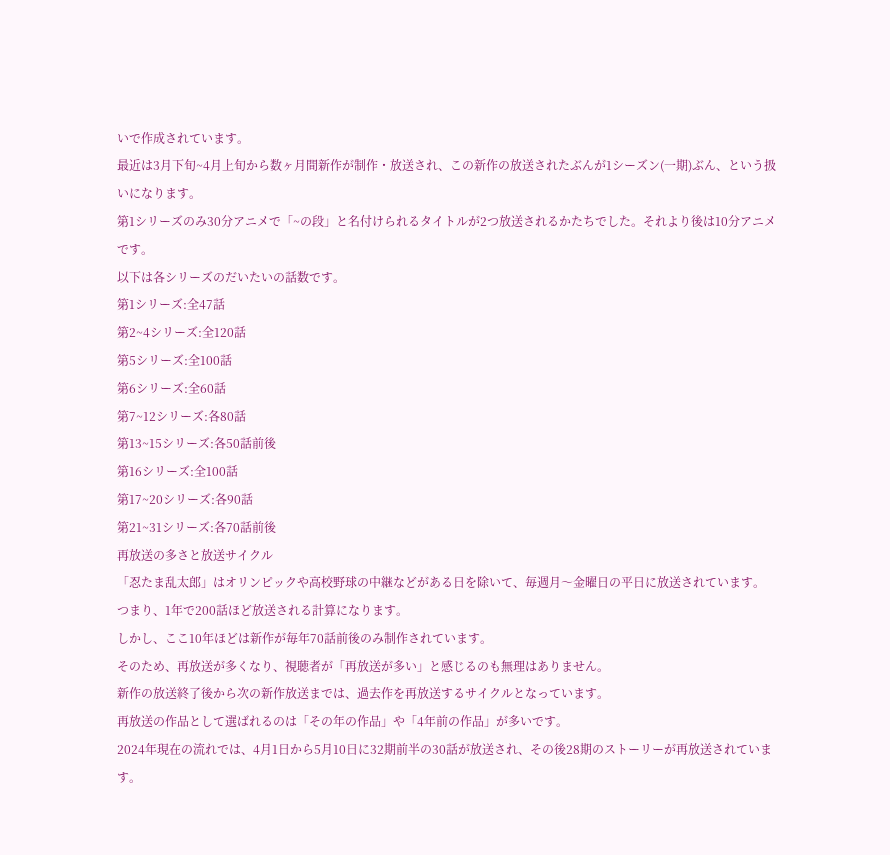いで作成されています。
最近は3月下旬~4月上旬から数ヶ月間新作が制作・放送され、この新作の放送されたぶんが1シーズン(一期)ぶん、という扱いになります。
第1シリーズのみ30分アニメで「~の段」と名付けられるタイトルが2つ放送されるかたちでした。それより後は10分アニメです。
以下は各シリーズのだいたいの話数です。
第1シリーズ:全47話
第2~4シリーズ:全120話
第5シリーズ:全100話
第6シリーズ:全60話
第7~12シリーズ:各80話
第13~15シリーズ:各50話前後
第16シリーズ:全100話
第17~20シリーズ:各90話
第21~31シリーズ:各70話前後
再放送の多さと放送サイクル
「忍たま乱太郎」はオリンピックや高校野球の中継などがある日を除いて、毎週月〜金曜日の平日に放送されています。
つまり、1年で200話ほど放送される計算になります。
しかし、ここ10年ほどは新作が毎年70話前後のみ制作されています。
そのため、再放送が多くなり、視聴者が「再放送が多い」と感じるのも無理はありません。
新作の放送終了後から次の新作放送までは、過去作を再放送するサイクルとなっています。
再放送の作品として選ばれるのは「その年の作品」や「4年前の作品」が多いです。
2024年現在の流れでは、4月1日から5月10日に32期前半の30話が放送され、その後28期のストーリーが再放送されています。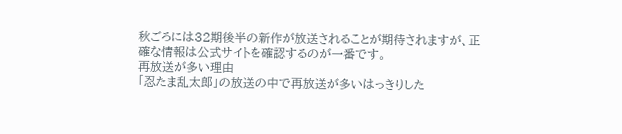秋ごろには32期後半の新作が放送されることが期待されますが、正確な情報は公式サイトを確認するのが一番です。
再放送が多い理由
「忍たま乱太郎」の放送の中で再放送が多いはっきりした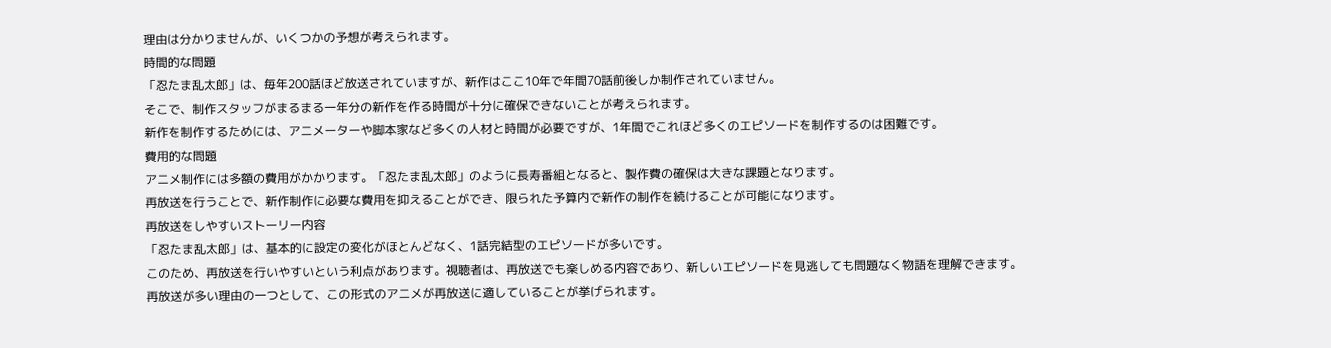理由は分かりませんが、いくつかの予想が考えられます。
時間的な問題
「忍たま乱太郎」は、毎年200話ほど放送されていますが、新作はここ10年で年間70話前後しか制作されていません。
そこで、制作スタッフがまるまる一年分の新作を作る時間が十分に確保できないことが考えられます。
新作を制作するためには、アニメーターや脚本家など多くの人材と時間が必要ですが、1年間でこれほど多くのエピソードを制作するのは困難です。
費用的な問題
アニメ制作には多額の費用がかかります。「忍たま乱太郎」のように長寿番組となると、製作費の確保は大きな課題となります。
再放送を行うことで、新作制作に必要な費用を抑えることができ、限られた予算内で新作の制作を続けることが可能になります。
再放送をしやすいストーリー内容
「忍たま乱太郎」は、基本的に設定の変化がほとんどなく、1話完結型のエピソードが多いです。
このため、再放送を行いやすいという利点があります。視聴者は、再放送でも楽しめる内容であり、新しいエピソードを見逃しても問題なく物語を理解できます。
再放送が多い理由の一つとして、この形式のアニメが再放送に適していることが挙げられます。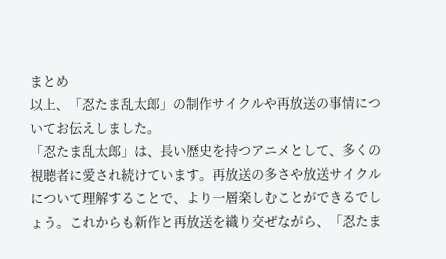まとめ
以上、「忍たま乱太郎」の制作サイクルや再放送の事情についてお伝えしました。
「忍たま乱太郎」は、長い歴史を持つアニメとして、多くの視聴者に愛され続けています。再放送の多さや放送サイクルについて理解することで、より一層楽しむことができるでしょう。これからも新作と再放送を織り交ぜながら、「忍たま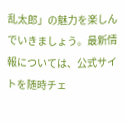乱太郎」の魅力を楽しんでいきましょう。最新情報については、公式サイトを随時チェ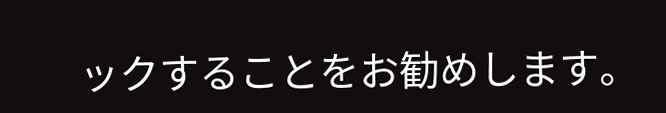ックすることをお勧めします。